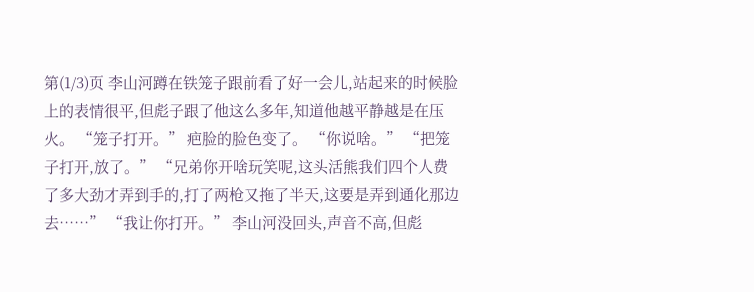第(1/3)页 李山河蹲在铁笼子跟前看了好一会儿,站起来的时候脸上的表情很平,但彪子跟了他这么多年,知道他越平静越是在压火。 “笼子打开。” 疤脸的脸色变了。 “你说啥。” “把笼子打开,放了。” “兄弟你开啥玩笑呢,这头活熊我们四个人费了多大劲才弄到手的,打了两枪又拖了半天,这要是弄到通化那边去……” “我让你打开。” 李山河没回头,声音不高,但彪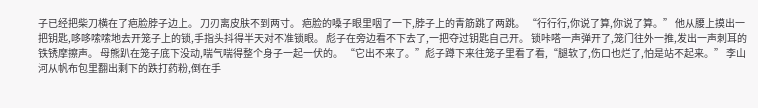子已经把柴刀横在了疤脸脖子边上。 刀刃离皮肤不到两寸。 疤脸的嗓子眼里咽了一下,脖子上的青筋跳了两跳。 “行行行,你说了算,你说了算。” 他从腰上摸出一把钥匙,哆哆嗦嗦地去开笼子上的锁,手指头抖得半天对不准锁眼。 彪子在旁边看不下去了,一把夺过钥匙自己开。 锁咔嗒一声弹开了,笼门往外一推,发出一声刺耳的铁锈摩擦声。 母熊趴在笼子底下没动,喘气喘得整个身子一起一伏的。 “它出不来了。”彪子蹲下来往笼子里看了看,“腿软了,伤口也烂了,怕是站不起来。” 李山河从帆布包里翻出剩下的跌打药粉,倒在手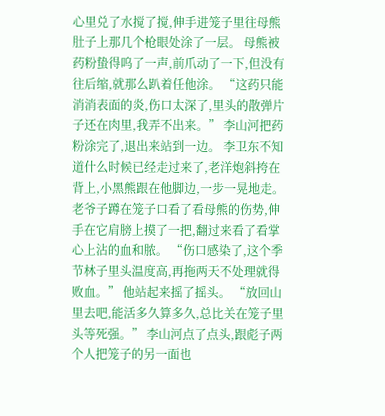心里兑了水搅了搅,伸手进笼子里往母熊肚子上那几个枪眼处涂了一层。 母熊被药粉蛰得呜了一声,前爪动了一下,但没有往后缩,就那么趴着任他涂。 “这药只能消消表面的炎,伤口太深了,里头的散弹片子还在肉里,我弄不出来。” 李山河把药粉涂完了,退出来站到一边。 李卫东不知道什么时候已经走过来了,老洋炮斜挎在背上,小黑熊跟在他脚边,一步一晃地走。 老爷子蹲在笼子口看了看母熊的伤势,伸手在它肩膀上摸了一把,翻过来看了看掌心上沾的血和脓。 “伤口感染了,这个季节林子里头温度高,再拖两天不处理就得败血。” 他站起来摇了摇头。 “放回山里去吧,能活多久算多久,总比关在笼子里头等死强。” 李山河点了点头,跟彪子两个人把笼子的另一面也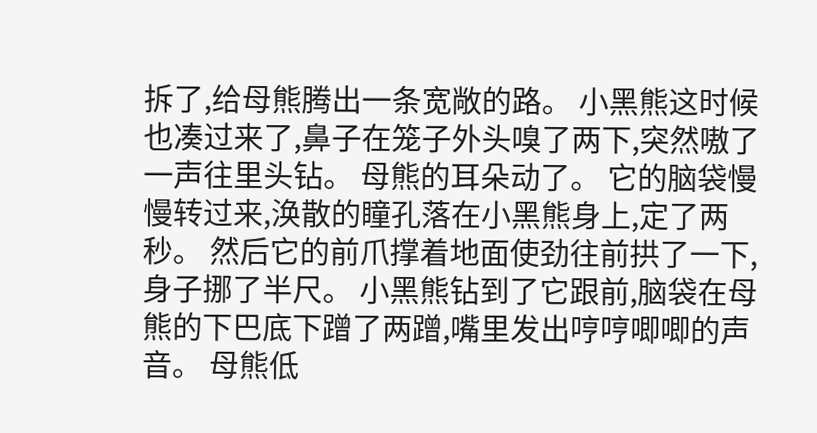拆了,给母熊腾出一条宽敞的路。 小黑熊这时候也凑过来了,鼻子在笼子外头嗅了两下,突然嗷了一声往里头钻。 母熊的耳朵动了。 它的脑袋慢慢转过来,涣散的瞳孔落在小黑熊身上,定了两秒。 然后它的前爪撑着地面使劲往前拱了一下,身子挪了半尺。 小黑熊钻到了它跟前,脑袋在母熊的下巴底下蹭了两蹭,嘴里发出哼哼唧唧的声音。 母熊低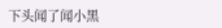下头闻了闻小黑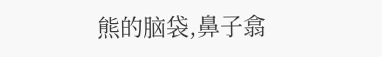熊的脑袋,鼻子翕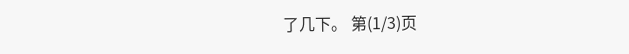了几下。 第(1/3)页